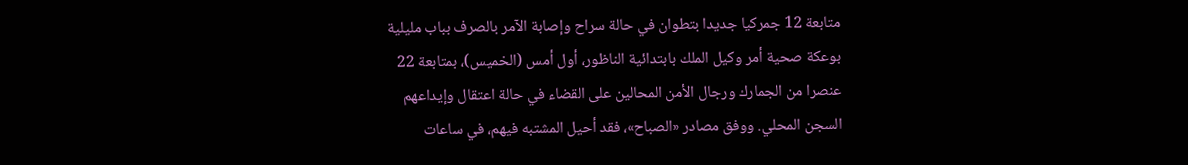متابعة 12 جمركيا جديدا بتطوان في حالة سراح وإصابة الآمر بالصرف بباب مليلية بوعكة صحية أمر وكيل الملك بابتدائية الناظور، أول أمس (الخميس)، بمتابعة 22 عنصرا من الجمارك ورجال الأمن المحالين على القضاء في حالة اعتقال وإيداعهم السجن المحلي. ووفق مصادر «الصباح»، فقد أحيل المشتبه فيهم، في ساعات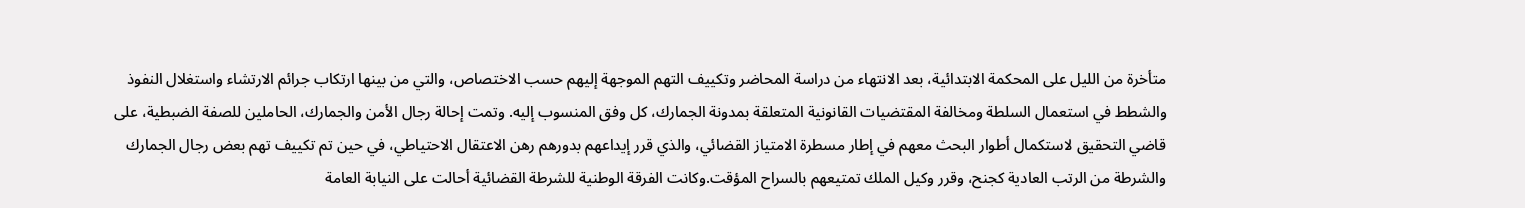متأخرة من الليل على المحكمة الابتدائية، بعد الانتهاء من دراسة المحاضر وتكييف التهم الموجهة إليهم حسب الاختصاص، والتي من بينها ارتكاب جرائم الارتشاء واستغلال النفوذ والشطط في استعمال السلطة ومخالفة المقتضيات القانونية المتعلقة بمدونة الجمارك، كل وفق المنسوب إليه. وتمت إحالة رجال الأمن والجمارك، الحاملين للصفة الضبطية، على قاضي التحقيق لاستكمال أطوار البحث معهم في إطار مسطرة الامتياز القضائي، والذي قرر إيداعهم بدورهم رهن الاعتقال الاحتياطي، في حين تم تكييف تهم بعض رجال الجمارك والشرطة من الرتب العادية كجنح، وقرر وكيل الملك تمتيعهم بالسراح المؤقت.وكانت الفرقة الوطنية للشرطة القضائية أحالت على النيابة العامة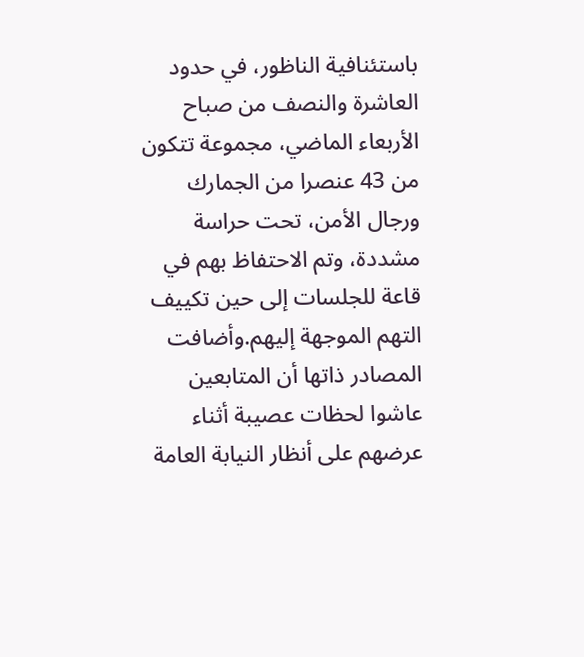باستئنافية الناظور، في حدود العاشرة والنصف من صباح الأربعاء الماضي، مجموعة تتكون من 43 عنصرا من الجمارك ورجال الأمن، تحت حراسة مشددة، وتم الاحتفاظ بهم في قاعة للجلسات إلى حين تكييف التهم الموجهة إليهم.وأضافت المصادر ذاتها أن المتابعين عاشوا لحظات عصيبة أثناء عرضهم على أنظار النيابة العامة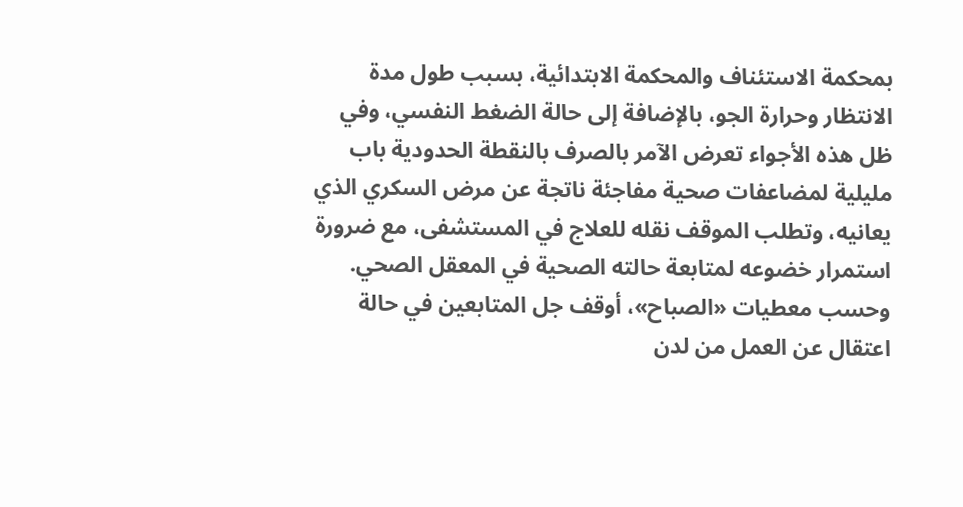بمحكمة الاستئناف والمحكمة الابتدائية، بسبب طول مدة الانتظار وحرارة الجو، بالإضافة إلى حالة الضغط النفسي، وفي ظل هذه الأجواء تعرض الآمر بالصرف بالنقطة الحدودية باب مليلية لمضاعفات صحية مفاجئة ناتجة عن مرض السكري الذي يعانيه، وتطلب الموقف نقله للعلاج في المستشفى، مع ضرورة استمرار خضوعه لمتابعة حالته الصحية في المعقل الصحي. وحسب معطيات «الصباح»، أوقف جل المتابعين في حالة اعتقال عن العمل من لدن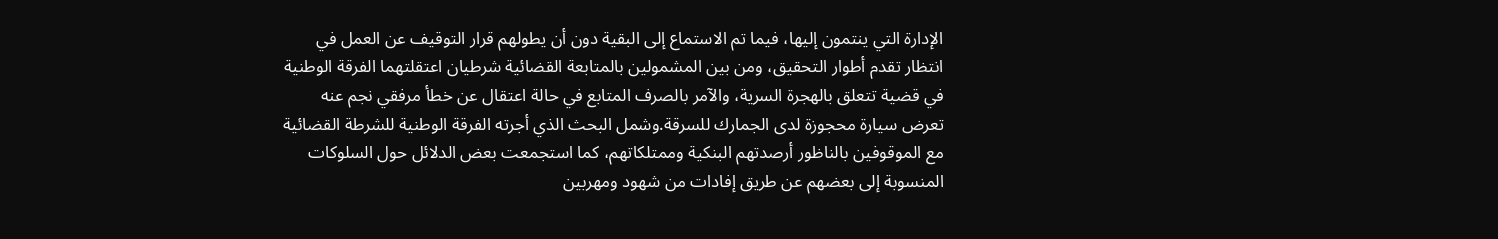الإدارة التي ينتمون إليها، فيما تم الاستماع إلى البقية دون أن يطولهم قرار التوقيف عن العمل في انتظار تقدم أطوار التحقيق، ومن بين المشمولين بالمتابعة القضائية شرطيان اعتقلتهما الفرقة الوطنية في قضية تتعلق بالهجرة السرية، والآمر بالصرف المتابع في حالة اعتقال عن خطأ مرفقي نجم عنه تعرض سيارة محجوزة لدى الجمارك للسرقة.وشمل البحث الذي أجرته الفرقة الوطنية للشرطة القضائية مع الموقوفين بالناظور أرصدتهم البنكية وممتلكاتهم، كما استجمعت بعض الدلائل حول السلوكات المنسوبة إلى بعضهم عن طريق إفادات من شهود ومهربين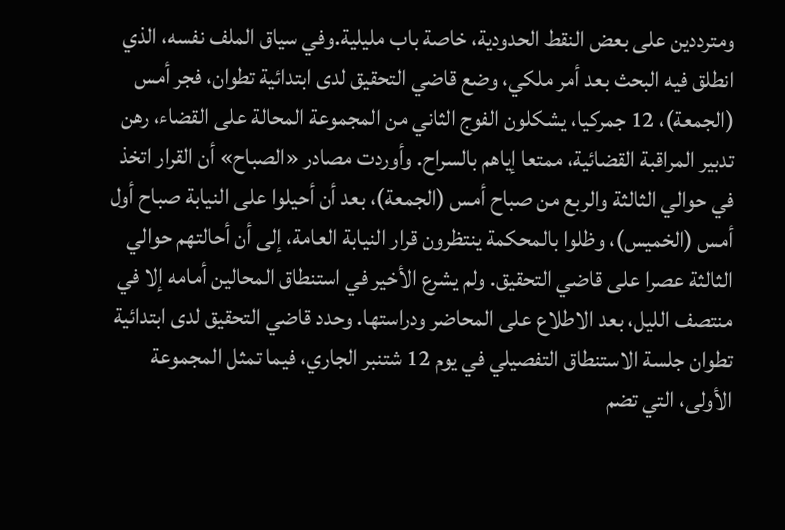ومترددين على بعض النقط الحدودية، خاصة باب مليلية.وفي سياق الملف نفسه، الذي انطلق فيه البحث بعد أمر ملكي، وضع قاضي التحقيق لدى ابتدائية تطوان، فجر أمس (الجمعة)، 12 جمركيا، يشكلون الفوج الثاني من المجموعة المحالة على القضاء، رهن تدبير المراقبة القضائية، ممتعا إياهم بالسراح. وأوردت مصادر «الصباح» أن القرار اتخذ في حوالي الثالثة والربع من صباح أمس (الجمعة)، بعد أن أحيلوا على النيابة صباح أول أمس (الخميس)، وظلوا بالمحكمة ينتظرون قرار النيابة العامة، إلى أن أحالتهم حوالي الثالثة عصرا على قاضي التحقيق. ولم يشرع الأخير في استنطاق المحالين أمامه إلا في منتصف الليل، بعد الاطلاع على المحاضر ودراستها. وحدد قاضي التحقيق لدى ابتدائية تطوان جلسة الاستنطاق التفصيلي في يوم 12 شتنبر الجاري، فيما تمثل المجموعة الأولى، التي تضم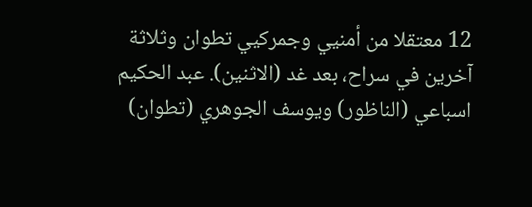12 معتقلا من أمنيي وجمركيي تطوان وثلاثة آخرين في سراح، بعد غد (الاثنين). عبد الحكيم اسباعي (الناظور) ويوسف الجوهري (تطوان)